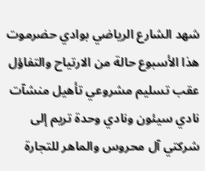شهد الشارع الرياضي بوادي حضرموت هذا الأسبوع حالة من الارتياح والتفاؤل عقب تسليم مشروعي تأهيل منشآت نادي سيئون ونادي وحدة تريم إلى شركتي آل محروس والماهر للتجارة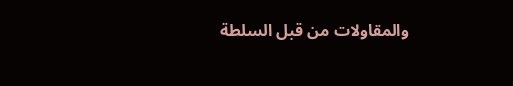والمقاولات من قبل السلطة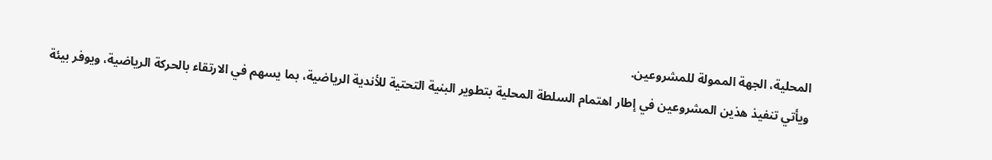المحلية، الجهة الممولة للمشروعين.
ويأتي تنفيذ هذين المشروعين في إطار اهتمام السلطة المحلية بتطوير البنية التحتية للأندية الرياضية، بما يسهم في الارتقاء بالحركة الرياضية، ويوفر بيئة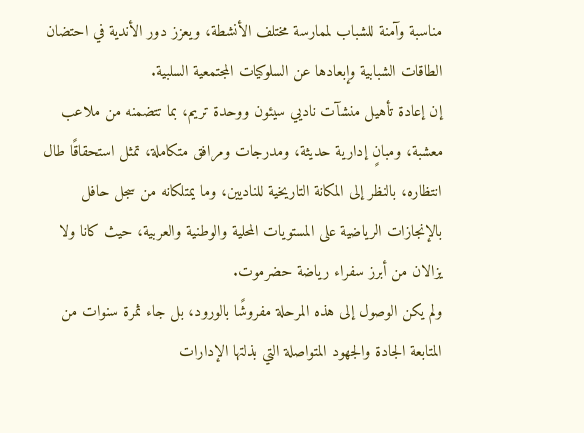مناسبة وآمنة للشباب لممارسة مختلف الأنشطة، ويعزز دور الأندية في احتضان الطاقات الشبابية وإبعادها عن السلوكيات المجتمعية السلبية.
إن إعادة تأهيل منشآت ناديي سيئون ووحدة تريم، بما تتضمنه من ملاعب معشبة، ومبانٍ إدارية حديثة، ومدرجات ومرافق متكاملة، تمثل استحقاقًا طال انتظاره، بالنظر إلى المكانة التاريخية للناديين، وما يمتلكانه من سجل حافل بالإنجازات الرياضية على المستويات المحلية والوطنية والعربية، حيث كانا ولا يزالان من أبرز سفراء رياضة حضرموت.
ولم يكن الوصول إلى هذه المرحلة مفروشًا بالورود، بل جاء ثمرة سنوات من المتابعة الجادة والجهود المتواصلة التي بذلتها الإدارات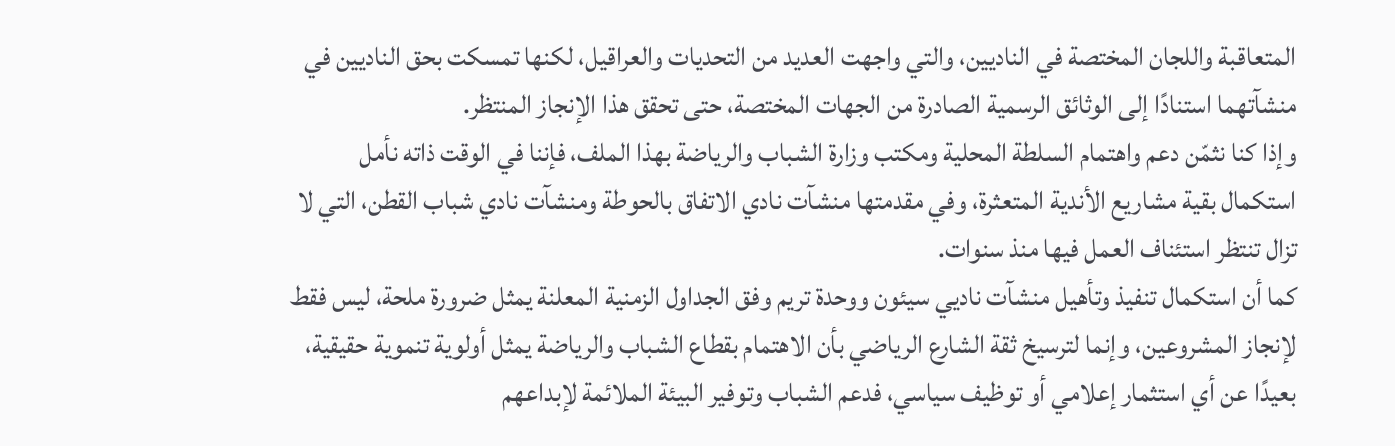المتعاقبة واللجان المختصة في الناديين، والتي واجهت العديد من التحديات والعراقيل، لكنها تمسكت بحق الناديين في منشآتهما استنادًا إلى الوثائق الرسمية الصادرة من الجهات المختصة، حتى تحقق هذا الإنجاز المنتظر.
وإذا كنا نثمّن دعم واهتمام السلطة المحلية ومكتب وزارة الشباب والرياضة بهذا الملف، فإننا في الوقت ذاته نأمل استكمال بقية مشاريع الأندية المتعثرة، وفي مقدمتها منشآت نادي الاتفاق بالحوطة ومنشآت نادي شباب القطن، التي لا تزال تنتظر استئناف العمل فيها منذ سنوات.
كما أن استكمال تنفيذ وتأهيل منشآت ناديي سيئون ووحدة تريم وفق الجداول الزمنية المعلنة يمثل ضرورة ملحة، ليس فقط لإنجاز المشروعين، وإنما لترسيخ ثقة الشارع الرياضي بأن الاهتمام بقطاع الشباب والرياضة يمثل أولوية تنموية حقيقية، بعيدًا عن أي استثمار إعلامي أو توظيف سياسي، فدعم الشباب وتوفير البيئة الملائمة لإبداعهم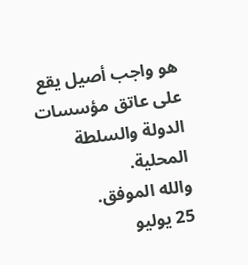هو واجب أصيل يقع على عاتق مؤسسات الدولة والسلطة المحلية.
والله الموفق.
25 يوليو